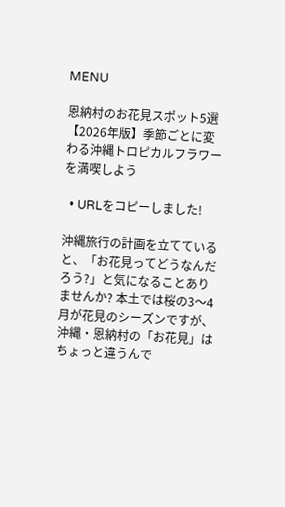MENU

恩納村のお花見スポット5選【2026年版】季節ごとに変わる沖縄トロピカルフラワーを満喫しよう

  • URLをコピーしました!

沖縄旅行の計画を立てていると、「お花見ってどうなんだろう?」と気になることありませんか? 本土では桜の3〜4月が花見のシーズンですが、沖縄・恩納村の「お花見」はちょっと違うんで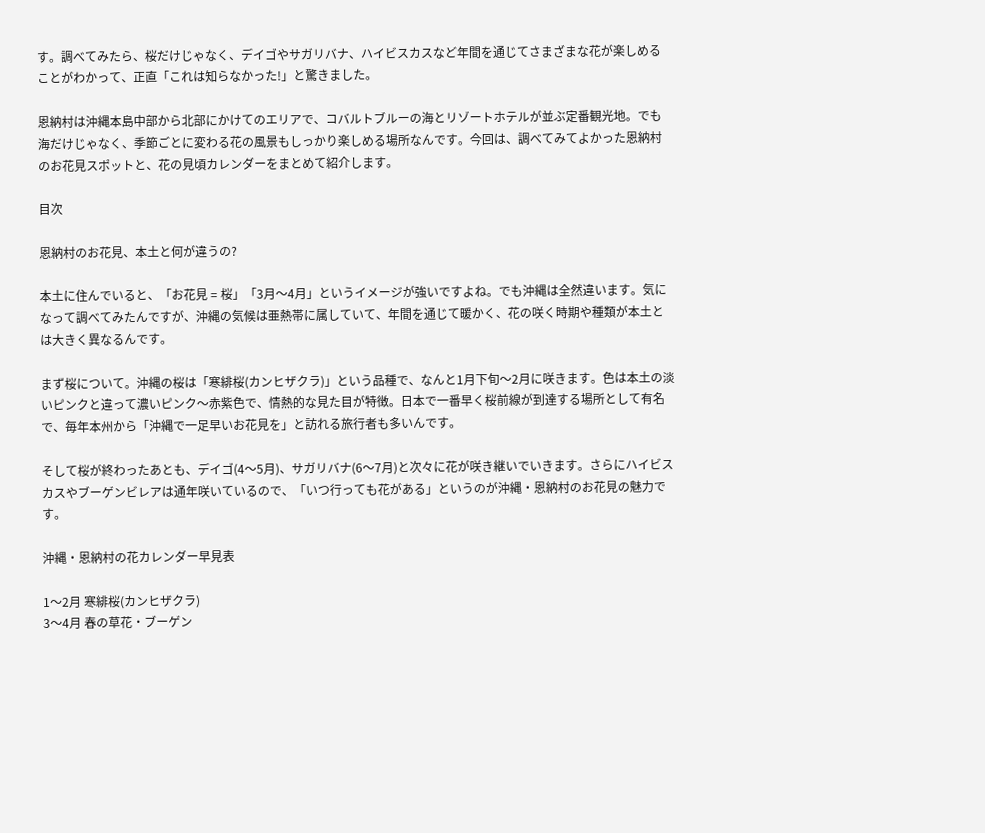す。調べてみたら、桜だけじゃなく、デイゴやサガリバナ、ハイビスカスなど年間を通じてさまざまな花が楽しめることがわかって、正直「これは知らなかった!」と驚きました。

恩納村は沖縄本島中部から北部にかけてのエリアで、コバルトブルーの海とリゾートホテルが並ぶ定番観光地。でも海だけじゃなく、季節ごとに変わる花の風景もしっかり楽しめる場所なんです。今回は、調べてみてよかった恩納村のお花見スポットと、花の見頃カレンダーをまとめて紹介します。

目次

恩納村のお花見、本土と何が違うの?

本土に住んでいると、「お花見 = 桜」「3月〜4月」というイメージが強いですよね。でも沖縄は全然違います。気になって調べてみたんですが、沖縄の気候は亜熱帯に属していて、年間を通じて暖かく、花の咲く時期や種類が本土とは大きく異なるんです。

まず桜について。沖縄の桜は「寒緋桜(カンヒザクラ)」という品種で、なんと1月下旬〜2月に咲きます。色は本土の淡いピンクと違って濃いピンク〜赤紫色で、情熱的な見た目が特徴。日本で一番早く桜前線が到達する場所として有名で、毎年本州から「沖縄で一足早いお花見を」と訪れる旅行者も多いんです。

そして桜が終わったあとも、デイゴ(4〜5月)、サガリバナ(6〜7月)と次々に花が咲き継いでいきます。さらにハイビスカスやブーゲンビレアは通年咲いているので、「いつ行っても花がある」というのが沖縄・恩納村のお花見の魅力です。

沖縄・恩納村の花カレンダー早見表

1〜2月 寒緋桜(カンヒザクラ)
3〜4月 春の草花・ブーゲン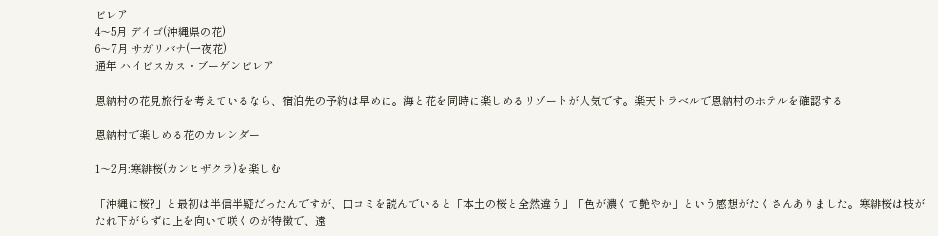ビレア
4〜5月 デイゴ(沖縄県の花)
6〜7月 サガリバナ(一夜花)
通年 ハイビスカス・ブーゲンビレア

恩納村の花見旅行を考えているなら、宿泊先の予約は早めに。海と花を同時に楽しめるリゾートが人気です。楽天トラベルで恩納村のホテルを確認する

恩納村で楽しめる花のカレンダー

1〜2月:寒緋桜(カンヒザクラ)を楽しむ

「沖縄に桜?」と最初は半信半疑だったんですが、口コミを読んでいると「本土の桜と全然違う」「色が濃くて艶やか」という感想がたくさんありました。寒緋桜は枝がたれ下がらずに上を向いて咲くのが特徴で、遠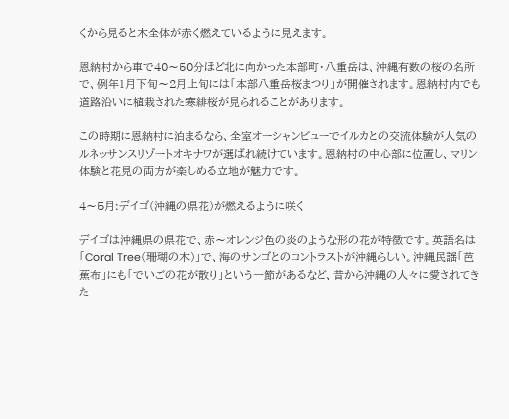くから見ると木全体が赤く燃えているように見えます。

恩納村から車で40〜50分ほど北に向かった本部町・八重岳は、沖縄有数の桜の名所で、例年1月下旬〜2月上旬には「本部八重岳桜まつり」が開催されます。恩納村内でも道路沿いに植栽された寒緋桜が見られることがあります。

この時期に恩納村に泊まるなら、全室オーシャンビューでイルカとの交流体験が人気のルネッサンスリゾートオキナワが選ばれ続けています。恩納村の中心部に位置し、マリン体験と花見の両方が楽しめる立地が魅力です。

4〜5月:デイゴ(沖縄の県花)が燃えるように咲く

デイゴは沖縄県の県花で、赤〜オレンジ色の炎のような形の花が特徴です。英語名は「Coral Tree(珊瑚の木)」で、海のサンゴとのコントラストが沖縄らしい。沖縄民謡「芭蕉布」にも「でいごの花が散り」という一節があるなど、昔から沖縄の人々に愛されてきた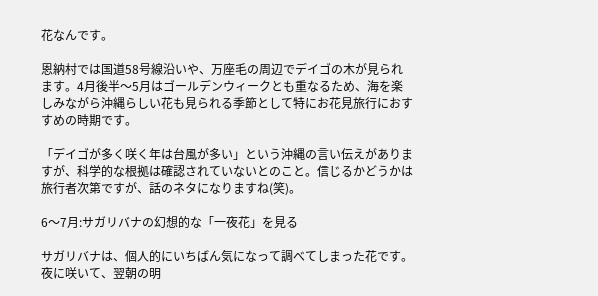花なんです。

恩納村では国道58号線沿いや、万座毛の周辺でデイゴの木が見られます。4月後半〜5月はゴールデンウィークとも重なるため、海を楽しみながら沖縄らしい花も見られる季節として特にお花見旅行におすすめの時期です。

「デイゴが多く咲く年は台風が多い」という沖縄の言い伝えがありますが、科学的な根拠は確認されていないとのこと。信じるかどうかは旅行者次第ですが、話のネタになりますね(笑)。

6〜7月:サガリバナの幻想的な「一夜花」を見る

サガリバナは、個人的にいちばん気になって調べてしまった花です。夜に咲いて、翌朝の明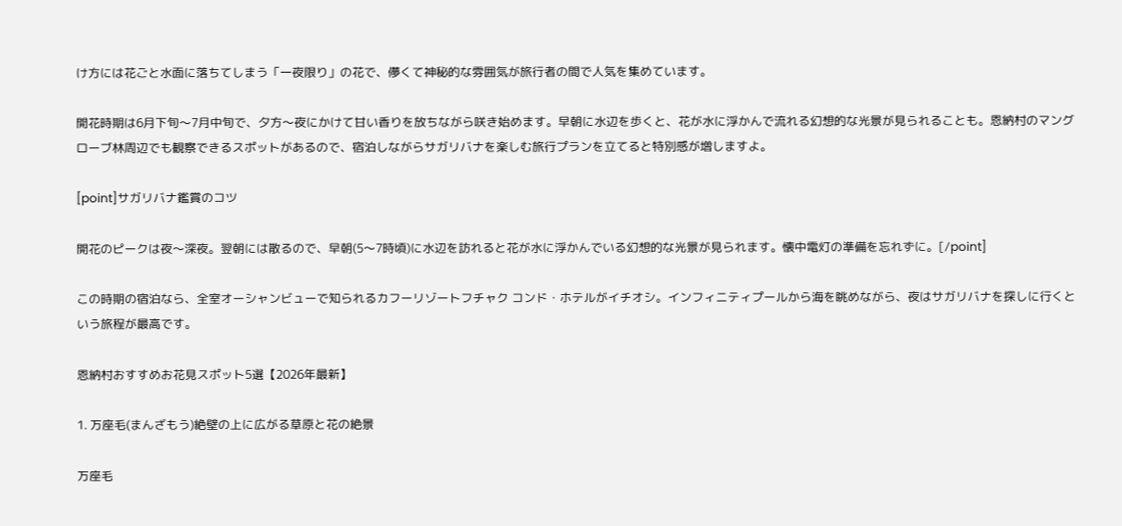け方には花ごと水面に落ちてしまう「一夜限り」の花で、儚くて神秘的な雰囲気が旅行者の間で人気を集めています。

開花時期は6月下旬〜7月中旬で、夕方〜夜にかけて甘い香りを放ちながら咲き始めます。早朝に水辺を歩くと、花が水に浮かんで流れる幻想的な光景が見られることも。恩納村のマングローブ林周辺でも観察できるスポットがあるので、宿泊しながらサガリバナを楽しむ旅行プランを立てると特別感が増しますよ。

[point]サガリバナ鑑賞のコツ

開花のピークは夜〜深夜。翌朝には散るので、早朝(5〜7時頃)に水辺を訪れると花が水に浮かんでいる幻想的な光景が見られます。懐中電灯の準備を忘れずに。[/point]

この時期の宿泊なら、全室オーシャンビューで知られるカフーリゾートフチャク コンド・ホテルがイチオシ。インフィニティプールから海を眺めながら、夜はサガリバナを探しに行くという旅程が最高です。

恩納村おすすめお花見スポット5選【2026年最新】

1. 万座毛(まんざもう)絶壁の上に広がる草原と花の絶景

万座毛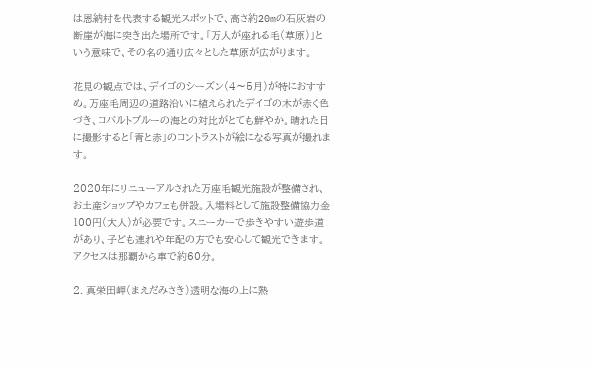は恩納村を代表する観光スポットで、高さ約20mの石灰岩の断崖が海に突き出た場所です。「万人が座れる毛(草原)」という意味で、その名の通り広々とした草原が広がります。

花見の観点では、デイゴのシーズン(4〜5月)が特におすすめ。万座毛周辺の道路沿いに植えられたデイゴの木が赤く色づき、コバルトブルーの海との対比がとても鮮やか。晴れた日に撮影すると「青と赤」のコントラストが絵になる写真が撮れます。

2020年にリニューアルされた万座毛観光施設が整備され、お土産ショップやカフェも併設。入場料として施設整備協力金100円(大人)が必要です。スニーカーで歩きやすい遊歩道があり、子ども連れや年配の方でも安心して観光できます。アクセスは那覇から車で約60分。

2. 真栄田岬(まえだみさき)透明な海の上に熱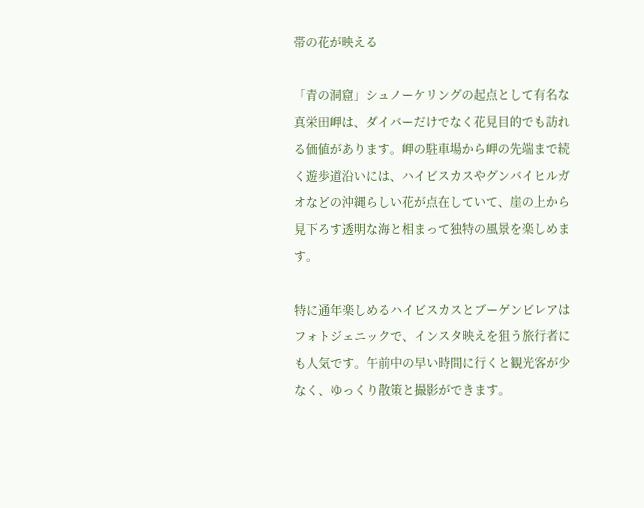帯の花が映える

「青の洞窟」シュノーケリングの起点として有名な真栄田岬は、ダイバーだけでなく花見目的でも訪れる価値があります。岬の駐車場から岬の先端まで続く遊歩道沿いには、ハイビスカスやグンバイヒルガオなどの沖縄らしい花が点在していて、崖の上から見下ろす透明な海と相まって独特の風景を楽しめます。

特に通年楽しめるハイビスカスとブーゲンビレアはフォトジェニックで、インスタ映えを狙う旅行者にも人気です。午前中の早い時間に行くと観光客が少なく、ゆっくり散策と撮影ができます。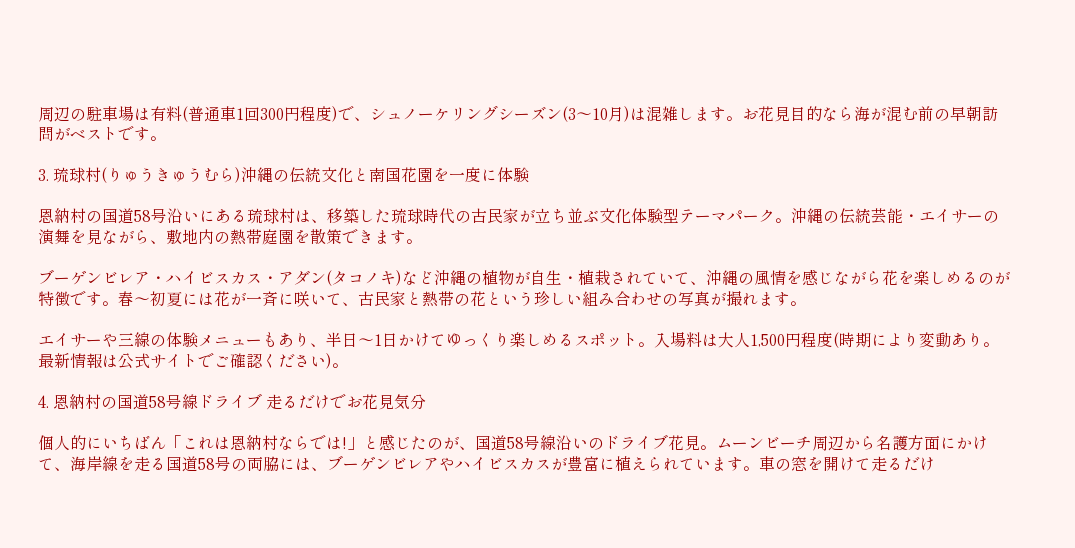周辺の駐車場は有料(普通車1回300円程度)で、シュノーケリングシーズン(3〜10月)は混雑します。お花見目的なら海が混む前の早朝訪問がベストです。

3. 琉球村(りゅうきゅうむら)沖縄の伝統文化と南国花園を一度に体験

恩納村の国道58号沿いにある琉球村は、移築した琉球時代の古民家が立ち並ぶ文化体験型テーマパーク。沖縄の伝統芸能・エイサーの演舞を見ながら、敷地内の熱帯庭園を散策できます。

ブーゲンビレア・ハイビスカス・アダン(タコノキ)など沖縄の植物が自生・植栽されていて、沖縄の風情を感じながら花を楽しめるのが特徴です。春〜初夏には花が一斉に咲いて、古民家と熱帯の花という珍しい組み合わせの写真が撮れます。

エイサーや三線の体験メニューもあり、半日〜1日かけてゆっくり楽しめるスポット。入場料は大人1,500円程度(時期により変動あり。最新情報は公式サイトでご確認ください)。

4. 恩納村の国道58号線ドライブ 走るだけでお花見気分

個人的にいちばん「これは恩納村ならでは!」と感じたのが、国道58号線沿いのドライブ花見。ムーンビーチ周辺から名護方面にかけて、海岸線を走る国道58号の両脇には、ブーゲンビレアやハイビスカスが豊富に植えられています。車の窓を開けて走るだけ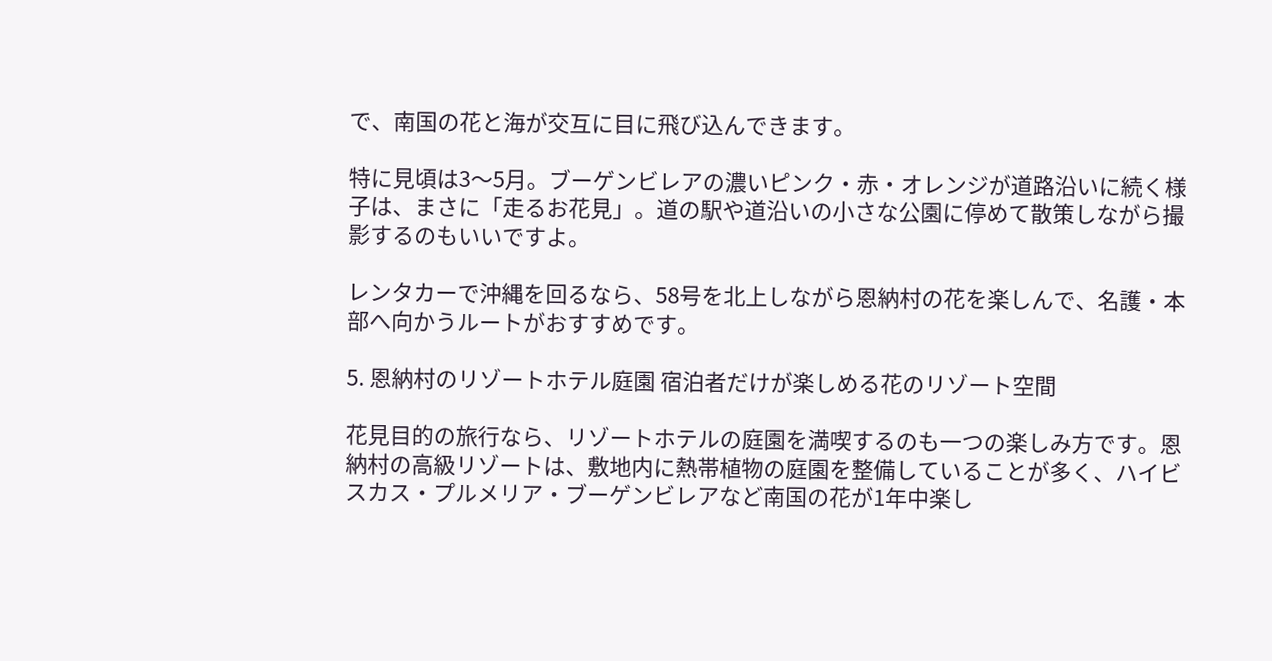で、南国の花と海が交互に目に飛び込んできます。

特に見頃は3〜5月。ブーゲンビレアの濃いピンク・赤・オレンジが道路沿いに続く様子は、まさに「走るお花見」。道の駅や道沿いの小さな公園に停めて散策しながら撮影するのもいいですよ。

レンタカーで沖縄を回るなら、58号を北上しながら恩納村の花を楽しんで、名護・本部へ向かうルートがおすすめです。

5. 恩納村のリゾートホテル庭園 宿泊者だけが楽しめる花のリゾート空間

花見目的の旅行なら、リゾートホテルの庭園を満喫するのも一つの楽しみ方です。恩納村の高級リゾートは、敷地内に熱帯植物の庭園を整備していることが多く、ハイビスカス・プルメリア・ブーゲンビレアなど南国の花が1年中楽し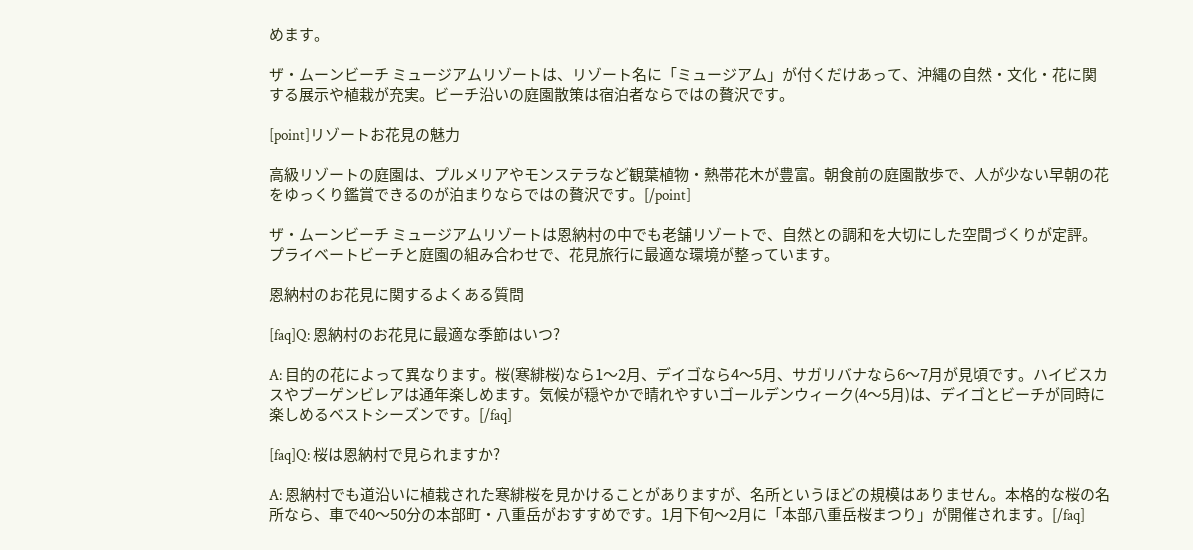めます。

ザ・ムーンビーチ ミュージアムリゾートは、リゾート名に「ミュージアム」が付くだけあって、沖縄の自然・文化・花に関する展示や植栽が充実。ビーチ沿いの庭園散策は宿泊者ならではの贅沢です。

[point]リゾートお花見の魅力

高級リゾートの庭園は、プルメリアやモンステラなど観葉植物・熱帯花木が豊富。朝食前の庭園散歩で、人が少ない早朝の花をゆっくり鑑賞できるのが泊まりならではの贅沢です。[/point]

ザ・ムーンビーチ ミュージアムリゾートは恩納村の中でも老舗リゾートで、自然との調和を大切にした空間づくりが定評。プライベートビーチと庭園の組み合わせで、花見旅行に最適な環境が整っています。

恩納村のお花見に関するよくある質問

[faq]Q: 恩納村のお花見に最適な季節はいつ?

A: 目的の花によって異なります。桜(寒緋桜)なら1〜2月、デイゴなら4〜5月、サガリバナなら6〜7月が見頃です。ハイビスカスやブーゲンビレアは通年楽しめます。気候が穏やかで晴れやすいゴールデンウィーク(4〜5月)は、デイゴとビーチが同時に楽しめるベストシーズンです。[/faq]

[faq]Q: 桜は恩納村で見られますか?

A: 恩納村でも道沿いに植栽された寒緋桜を見かけることがありますが、名所というほどの規模はありません。本格的な桜の名所なら、車で40〜50分の本部町・八重岳がおすすめです。1月下旬〜2月に「本部八重岳桜まつり」が開催されます。[/faq]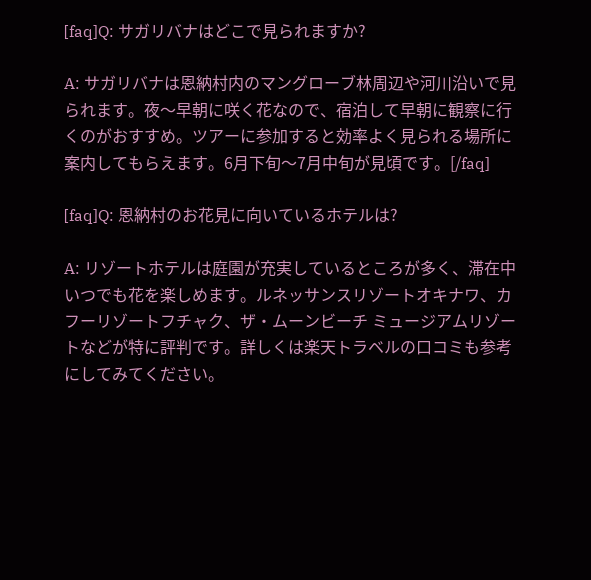[faq]Q: サガリバナはどこで見られますか?

A: サガリバナは恩納村内のマングローブ林周辺や河川沿いで見られます。夜〜早朝に咲く花なので、宿泊して早朝に観察に行くのがおすすめ。ツアーに参加すると効率よく見られる場所に案内してもらえます。6月下旬〜7月中旬が見頃です。[/faq]

[faq]Q: 恩納村のお花見に向いているホテルは?

A: リゾートホテルは庭園が充実しているところが多く、滞在中いつでも花を楽しめます。ルネッサンスリゾートオキナワ、カフーリゾートフチャク、ザ・ムーンビーチ ミュージアムリゾートなどが特に評判です。詳しくは楽天トラベルの口コミも参考にしてみてください。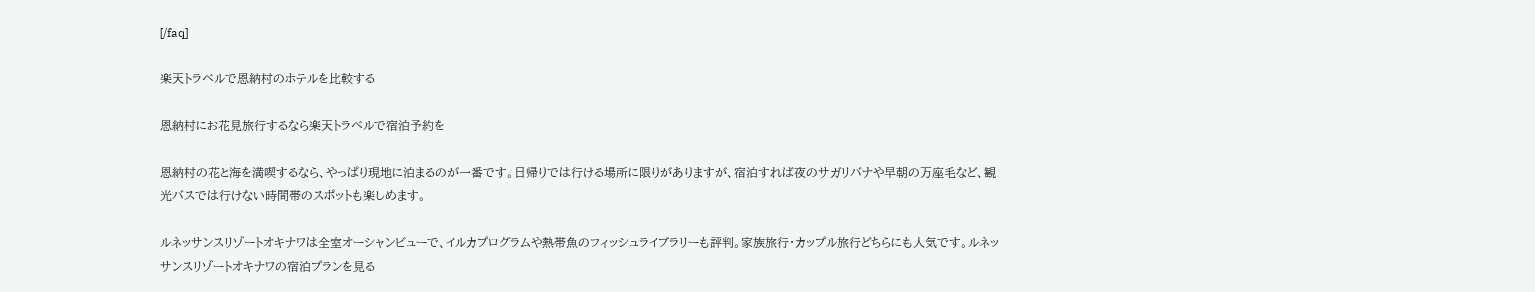[/faq]

楽天トラベルで恩納村のホテルを比較する

恩納村にお花見旅行するなら楽天トラベルで宿泊予約を

恩納村の花と海を満喫するなら、やっぱり現地に泊まるのが一番です。日帰りでは行ける場所に限りがありますが、宿泊すれば夜のサガリバナや早朝の万座毛など、観光バスでは行けない時間帯のスポットも楽しめます。

ルネッサンスリゾートオキナワは全室オーシャンビューで、イルカプログラムや熱帯魚のフィッシュライブラリーも評判。家族旅行・カップル旅行どちらにも人気です。ルネッサンスリゾートオキナワの宿泊プランを見る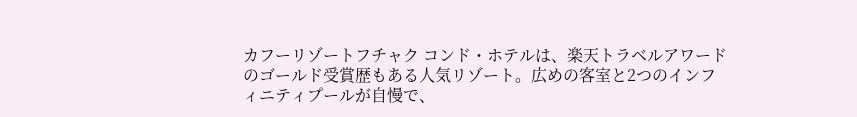カフーリゾートフチャク コンド・ホテルは、楽天トラベルアワードのゴールド受賞歴もある人気リゾート。広めの客室と2つのインフィニティプールが自慢で、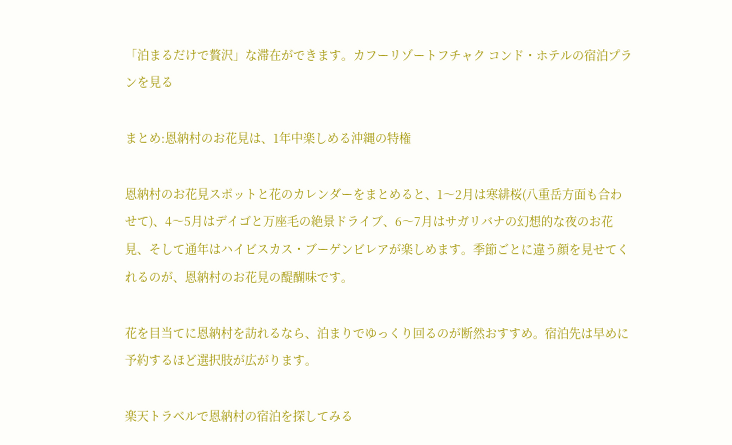「泊まるだけで贅沢」な滞在ができます。カフーリゾートフチャク コンド・ホテルの宿泊プランを見る

まとめ:恩納村のお花見は、1年中楽しめる沖縄の特権

恩納村のお花見スポットと花のカレンダーをまとめると、1〜2月は寒緋桜(八重岳方面も合わせて)、4〜5月はデイゴと万座毛の絶景ドライブ、6〜7月はサガリバナの幻想的な夜のお花見、そして通年はハイビスカス・ブーゲンビレアが楽しめます。季節ごとに違う顔を見せてくれるのが、恩納村のお花見の醍醐味です。

花を目当てに恩納村を訪れるなら、泊まりでゆっくり回るのが断然おすすめ。宿泊先は早めに予約するほど選択肢が広がります。

楽天トラベルで恩納村の宿泊を探してみる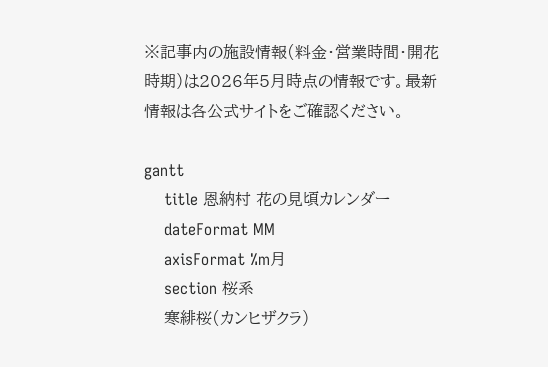※記事内の施設情報(料金・営業時間・開花時期)は2026年5月時点の情報です。最新情報は各公式サイトをご確認ください。

gantt
    title 恩納村 花の見頃カレンダー
    dateFormat MM
    axisFormat %m月
    section 桜系
    寒緋桜(カンヒザクラ)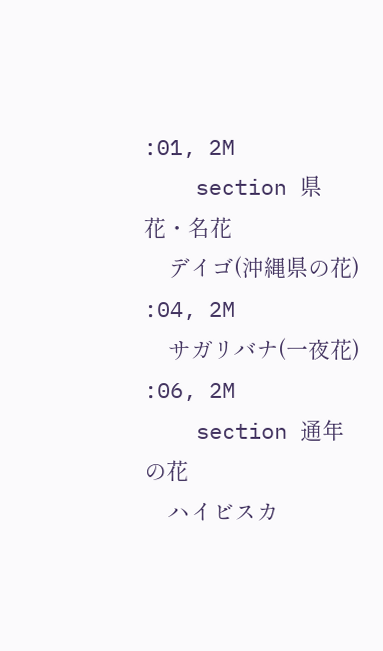:01, 2M
    section 県花・名花
    デイゴ(沖縄県の花)     :04, 2M
    サガリバナ(一夜花)     :06, 2M
    section 通年の花
    ハイビスカ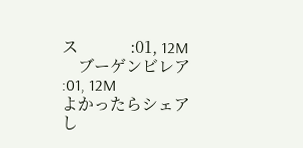ス             :01, 12M
    ブーゲンビレア           :01, 12M
よかったらシェアし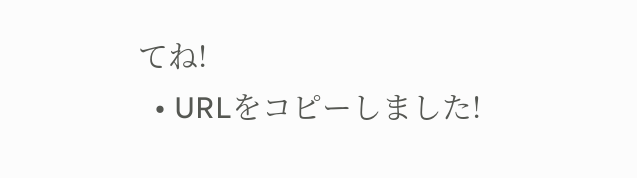てね!
  • URLをコピーしました!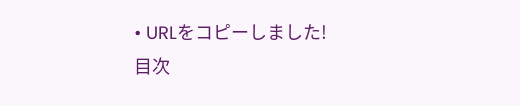• URLをコピーしました!
目次